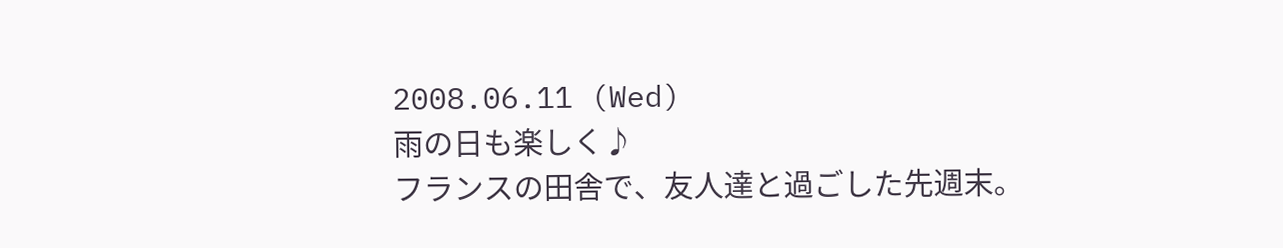2008.06.11 (Wed)
雨の日も楽しく♪
フランスの田舎で、友人達と過ごした先週末。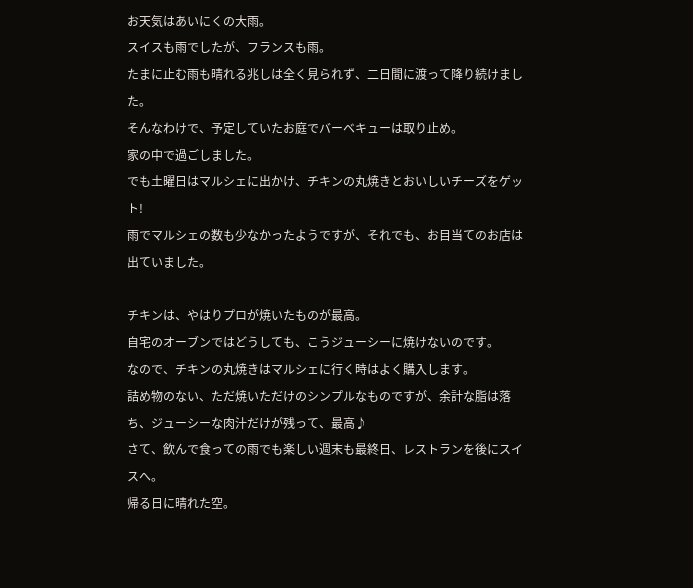お天気はあいにくの大雨。
スイスも雨でしたが、フランスも雨。
たまに止む雨も晴れる兆しは全く見られず、二日間に渡って降り続けました。
そんなわけで、予定していたお庭でバーベキューは取り止め。
家の中で過ごしました。
でも土曜日はマルシェに出かけ、チキンの丸焼きとおいしいチーズをゲット!
雨でマルシェの数も少なかったようですが、それでも、お目当てのお店は出ていました。

チキンは、やはりプロが焼いたものが最高。
自宅のオーブンではどうしても、こうジューシーに焼けないのです。
なので、チキンの丸焼きはマルシェに行く時はよく購入します。
詰め物のない、ただ焼いただけのシンプルなものですが、余計な脂は落ち、ジューシーな肉汁だけが残って、最高♪
さて、飲んで食っての雨でも楽しい週末も最終日、レストランを後にスイスへ。
帰る日に晴れた空。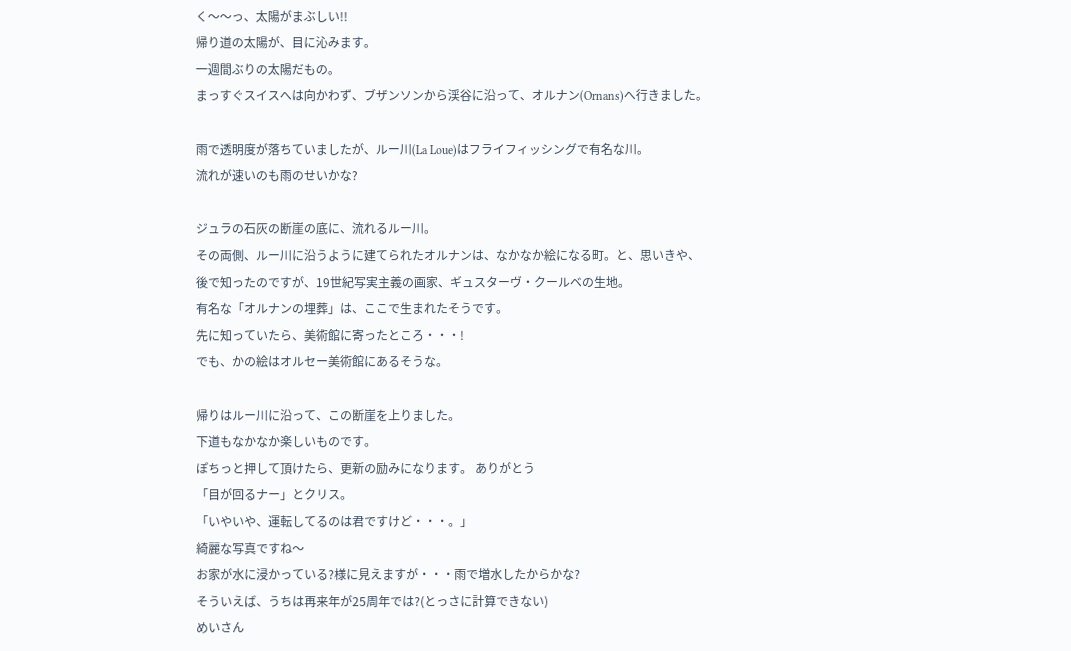く〜〜っ、太陽がまぶしい!!
帰り道の太陽が、目に沁みます。
一週間ぶりの太陽だもの。
まっすぐスイスへは向かわず、ブザンソンから渓谷に沿って、オルナン(Ornans)へ行きました。

雨で透明度が落ちていましたが、ルー川(La Loue)はフライフィッシングで有名な川。
流れが速いのも雨のせいかな?

ジュラの石灰の断崖の底に、流れるルー川。
その両側、ルー川に沿うように建てられたオルナンは、なかなか絵になる町。と、思いきや、
後で知ったのですが、19世紀写実主義の画家、ギュスターヴ・クールベの生地。
有名な「オルナンの埋葬」は、ここで生まれたそうです。
先に知っていたら、美術館に寄ったところ・・・!
でも、かの絵はオルセー美術館にあるそうな。

帰りはルー川に沿って、この断崖を上りました。
下道もなかなか楽しいものです。
ぽちっと押して頂けたら、更新の励みになります。 ありがとう
「目が回るナー」とクリス。
「いやいや、運転してるのは君ですけど・・・。」
綺麗な写真ですね〜
お家が水に浸かっている?様に見えますが・・・雨で増水したからかな?
そういえば、うちは再来年が25周年では?(とっさに計算できない)
めいさん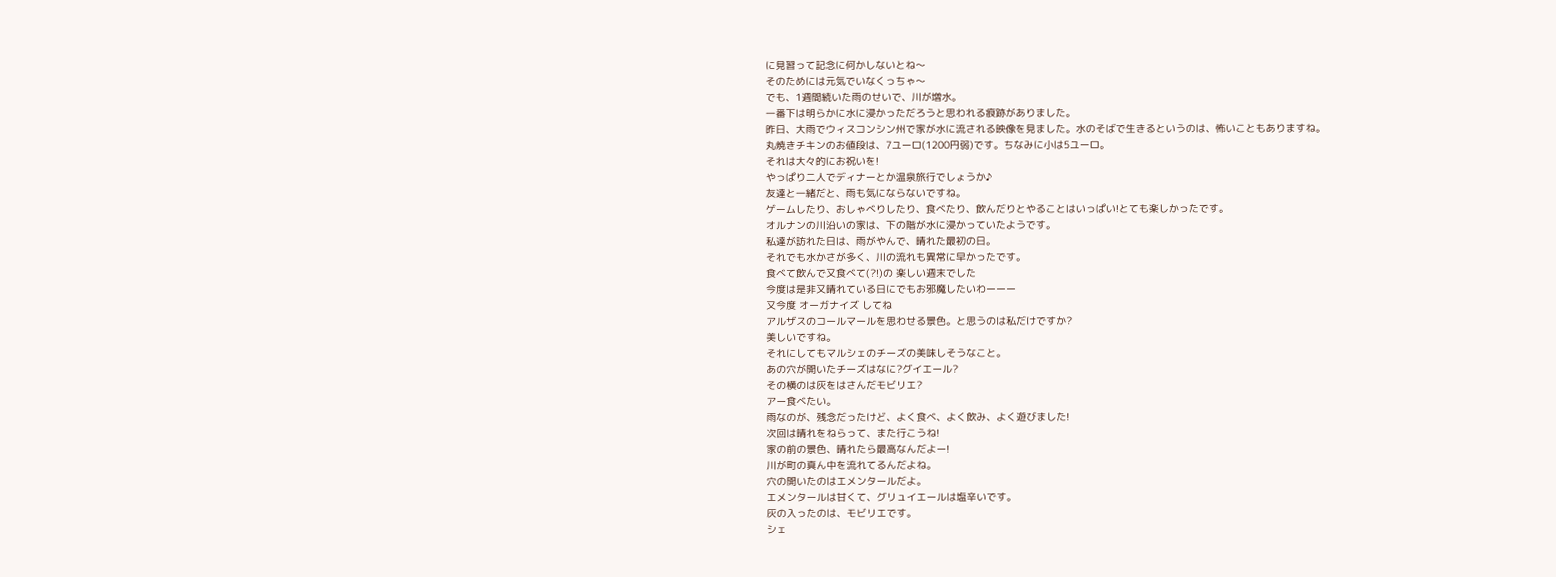に見習って記念に何かしないとね〜
そのためには元気でいなくっちゃ〜
でも、1週間続いた雨のせいで、川が増水。
一番下は明らかに水に浸かっただろうと思われる痕跡がありました。
昨日、大雨でウィスコンシン州で家が水に流される映像を見ました。水のそばで生きるというのは、怖いこともありますね。
丸焼きチキンのお値段は、7ユーロ(1200円弱)です。ちなみに小は5ユーロ。
それは大々的にお祝いを!
やっぱり二人でディナーとか温泉旅行でしょうか♪
友達と一緒だと、雨も気にならないですね。
ゲームしたり、おしゃべりしたり、食べたり、飲んだりとやることはいっぱい!とても楽しかったです。
オルナンの川沿いの家は、下の階が水に浸かっていたようです。
私達が訪れた日は、雨がやんで、晴れた最初の日。
それでも水かさが多く、川の流れも異常に早かったです。
食べて飲んで又食べて(?!)の 楽しい週末でした
今度は是非又晴れている日にでもお邪魔したいわーーー
又今度 オーガナイズ してね
アルザスのコールマールを思わせる景色。と思うのは私だけですか?
美しいですね。
それにしてもマルシェのチーズの美味しそうなこと。
あの穴が開いたチーズはなに?グイエール?
その横のは灰をはさんだモビリエ?
アー食べたい。
雨なのが、残念だったけど、よく食べ、よく飲み、よく遊びました!
次回は晴れをねらって、また行こうね!
家の前の景色、晴れたら最高なんだよー!
川が町の真ん中を流れてるんだよね。
穴の開いたのはエメンタールだよ。
エメンタールは甘くて、グリュイエールは塩辛いです。
灰の入ったのは、モビリエです。
シェ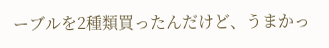ーブルを2種類買ったんだけど、うまかっ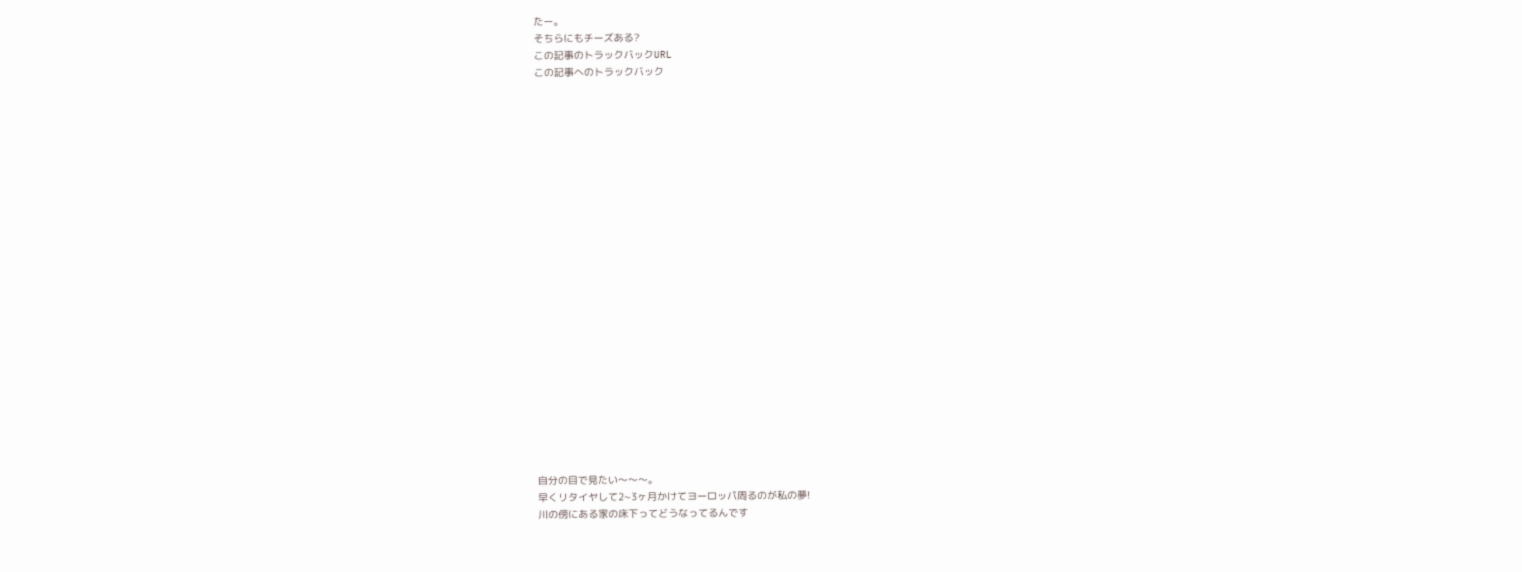たー。
そちらにもチーズある?
この記事のトラックバックURL
この記事へのトラックバック























自分の目で見たい〜〜〜。
早くリタイヤして2~3ヶ月かけてヨーロッパ周るのが私の夢!
川の傍にある家の床下ってどうなってるんです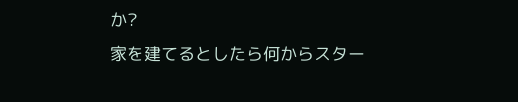か?
家を建てるとしたら何からスター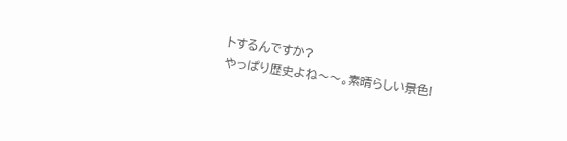トするんですか?
やっぱり歴史よね〜〜。素晴らしい景色!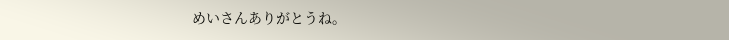めいさんありがとうね。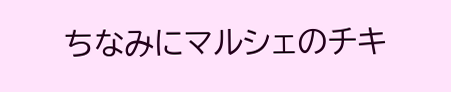ちなみにマルシェのチキ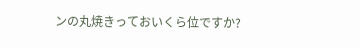ンの丸焼きっておいくら位ですか?